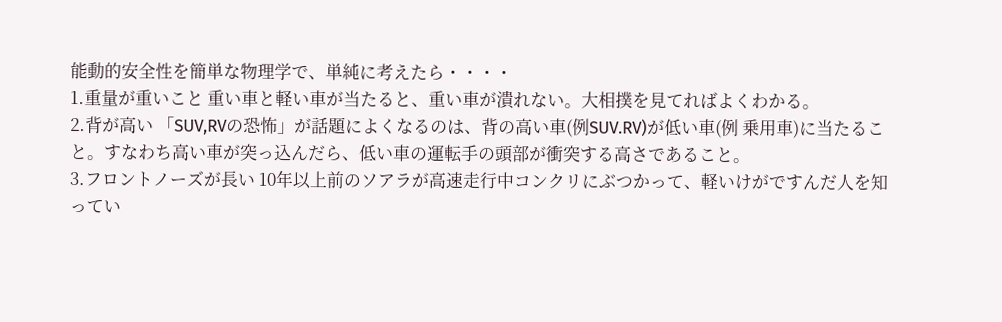能動的安全性を簡単な物理学で、単純に考えたら・・・・
1.重量が重いこと 重い車と軽い車が当たると、重い車が潰れない。大相撲を見てればよくわかる。
2.背が高い 「SUV,RVの恐怖」が話題によくなるのは、背の高い車(例SUV.RV)が低い車(例 乗用車)に当たること。すなわち高い車が突っ込んだら、低い車の運転手の頭部が衝突する高さであること。
3.フロントノーズが長い 10年以上前のソアラが高速走行中コンクリにぶつかって、軽いけがですんだ人を知ってい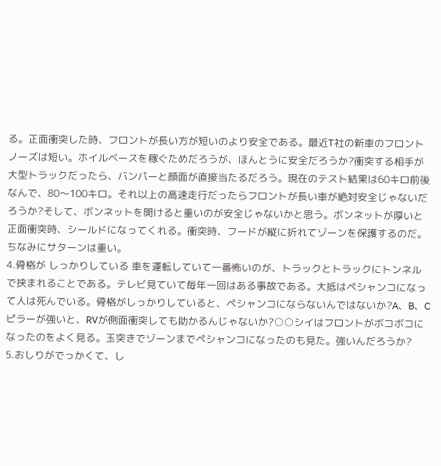る。正面衝突した時、フロントが長い方が短いのより安全である。最近T社の新車のフロントノーズは短い。ホイルベースを稼ぐためだろうが、ほんとうに安全だろうか?衝突する相手が大型トラックだったら、バンパーと顔面が直接当たるだろう。現在のテスト結果は60キロ前後なんで、80〜100キロ。それ以上の高速走行だったらフロントが長い車が絶対安全じゃないだろうか?そして、ボンネットを開けると重いのが安全じゃないかと思う。ボンネットが厚いと正面衝突時、シールドになってくれる。衝突時、フードが縦に折れてゾーンを保護するのだ。ちなみにサターンは重い。
4.骨格が しっかりしている 車を運転していて一番怖いのが、トラックとトラックにトンネルで挟まれることである。テレビ見ていて毎年一回はある事故である。大抵はペシャンコになって人は死んでいる。骨格がしっかりしていると、ペシャンコにならないんではないか?A、B、Cピラーが強いと、RVが側面衝突しても助かるんじゃないか?○○シイはフロントがボコボコになったのをよく見る。玉突きでゾーンまでペシャンコになったのも見た。強いんだろうか?
5.おしりがでっかくて、し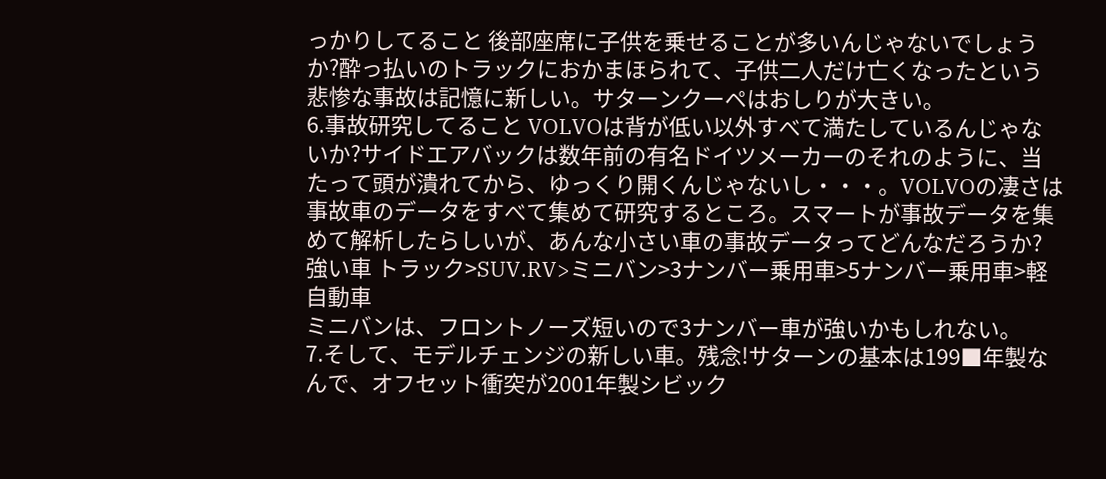っかりしてること 後部座席に子供を乗せることが多いんじゃないでしょうか?酔っ払いのトラックにおかまほられて、子供二人だけ亡くなったという悲惨な事故は記憶に新しい。サターンクーペはおしりが大きい。
6.事故研究してること VOLVOは背が低い以外すべて満たしているんじゃないか?サイドエアバックは数年前の有名ドイツメーカーのそれのように、当たって頭が潰れてから、ゆっくり開くんじゃないし・・・。VOLVOの凄さは事故車のデータをすべて集めて研究するところ。スマートが事故データを集めて解析したらしいが、あんな小さい車の事故データってどんなだろうか?
強い車 トラック>SUV.RV>ミニバン>3ナンバー乗用車>5ナンバー乗用車>軽自動車
ミニバンは、フロントノーズ短いので3ナンバー車が強いかもしれない。
7.そして、モデルチェンジの新しい車。残念!サターンの基本は199■年製なんで、オフセット衝突が2001年製シビック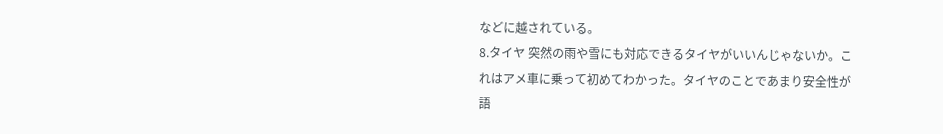などに越されている。
8.タイヤ 突然の雨や雪にも対応できるタイヤがいいんじゃないか。これはアメ車に乗って初めてわかった。タイヤのことであまり安全性が語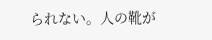られない。人の靴が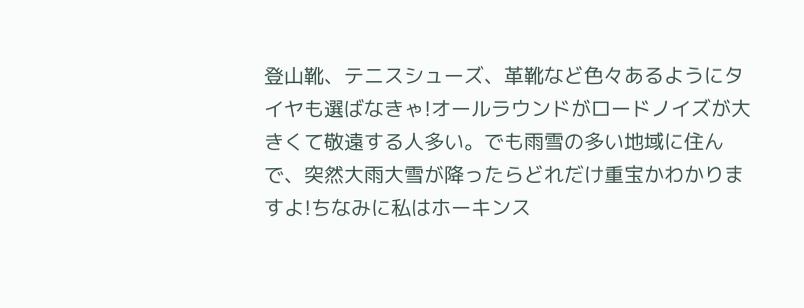登山靴、テニスシューズ、革靴など色々あるようにタイヤも選ばなきゃ!オールラウンドがロードノイズが大きくて敬遠する人多い。でも雨雪の多い地域に住んで、突然大雨大雪が降ったらどれだけ重宝かわかりますよ!ちなみに私はホーキンス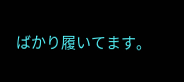ばかり履いてます。